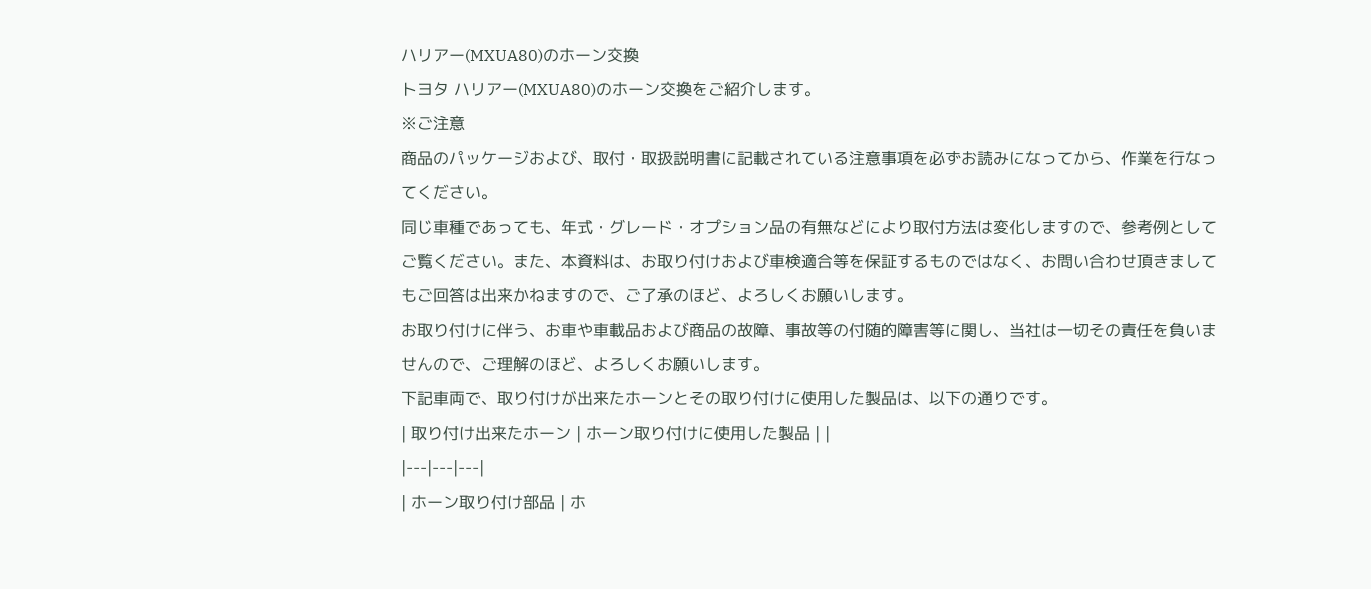ハリアー(MXUA80)のホーン交換
トヨタ ハリアー(MXUA80)のホーン交換をご紹介します。
※ご注意
商品のパッケージおよび、取付・取扱説明書に記載されている注意事項を必ずお読みになってから、作業を行なってください。
同じ車種であっても、年式・グレード・オプション品の有無などにより取付方法は変化しますので、参考例としてご覧ください。また、本資料は、お取り付けおよび車検適合等を保証するものではなく、お問い合わせ頂きましてもご回答は出来かねますので、ご了承のほど、よろしくお願いします。
お取り付けに伴う、お車や車載品および商品の故障、事故等の付随的障害等に関し、当社は一切その責任を負いませんので、ご理解のほど、よろしくお願いします。
下記車両で、取り付けが出来たホーンとその取り付けに使用した製品は、以下の通りです。
| 取り付け出来たホーン | ホーン取り付けに使用した製品 | |
|---|---|---|
| ホーン取り付け部品 | ホ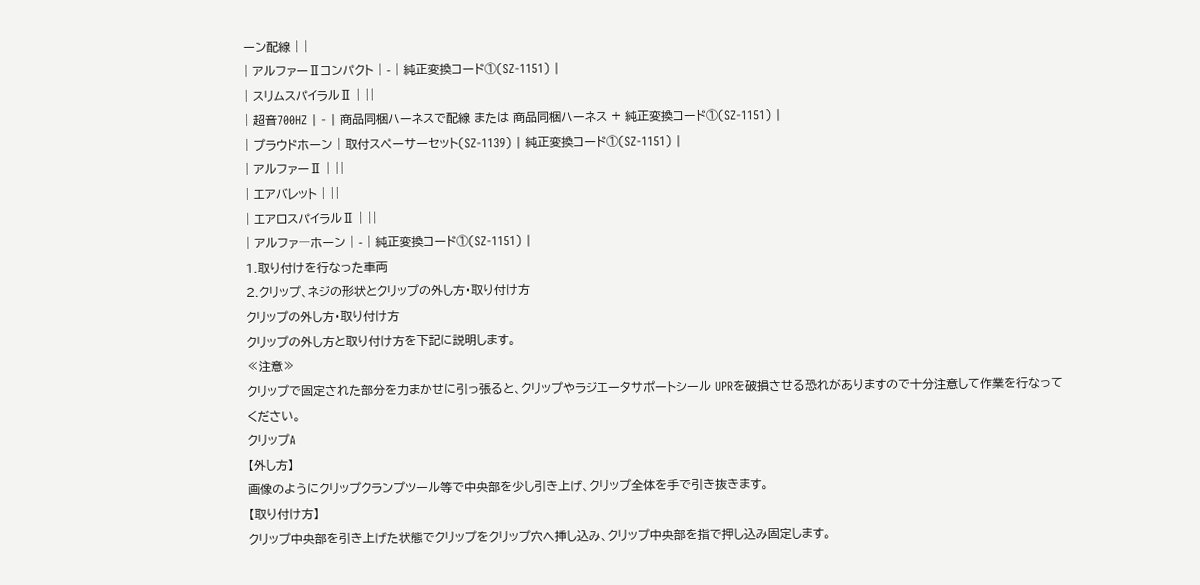ーン配線 | |
| アルファーⅡコンパクト | - | 純正変換コード①(SZ-1151) |
| スリムスパイラルⅡ | ||
| 超音700HZ | - | 商品同梱ハーネスで配線 または 商品同梱ハーネス + 純正変換コード①(SZ-1151) |
| プラウドホーン | 取付スペーサーセット(SZ-1139) | 純正変換コード①(SZ-1151) |
| アルファーⅡ | ||
| エアバレット | ||
| エアロスパイラルⅡ | ||
| アルファ―ホーン | - | 純正変換コード①(SZ-1151) |
1.取り付けを行なった車両
2.クリップ、ネジの形状とクリップの外し方・取り付け方
クリップの外し方・取り付け方
クリップの外し方と取り付け方を下記に説明します。
≪注意≫
クリップで固定された部分を力まかせに引っ張ると、クリップやラジエータサポートシール UPRを破損させる恐れがありますので十分注意して作業を行なってください。
クリップA
【外し方】
画像のようにクリップクランプツール等で中央部を少し引き上げ、クリップ全体を手で引き抜きます。
【取り付け方】
クリップ中央部を引き上げた状態でクリップをクリップ穴へ挿し込み、クリップ中央部を指で押し込み固定します。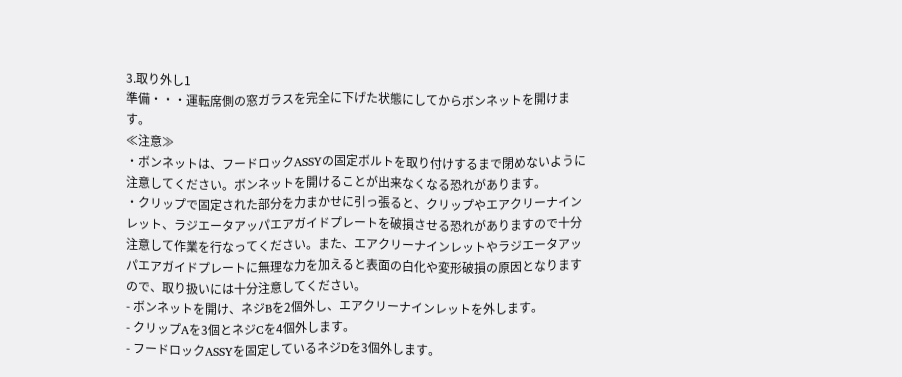3.取り外し1
準備・・・運転席側の窓ガラスを完全に下げた状態にしてからボンネットを開けます。
≪注意≫
・ボンネットは、フードロックASSYの固定ボルトを取り付けするまで閉めないように注意してください。ボンネットを開けることが出来なくなる恐れがあります。
・クリップで固定された部分を力まかせに引っ張ると、クリップやエアクリーナインレット、ラジエータアッパエアガイドプレートを破損させる恐れがありますので十分注意して作業を行なってください。また、エアクリーナインレットやラジエータアッパエアガイドプレートに無理な力を加えると表面の白化や変形破損の原因となりますので、取り扱いには十分注意してください。
- ボンネットを開け、ネジBを2個外し、エアクリーナインレットを外します。
- クリップAを3個とネジCを4個外します。
- フードロックASSYを固定しているネジDを3個外します。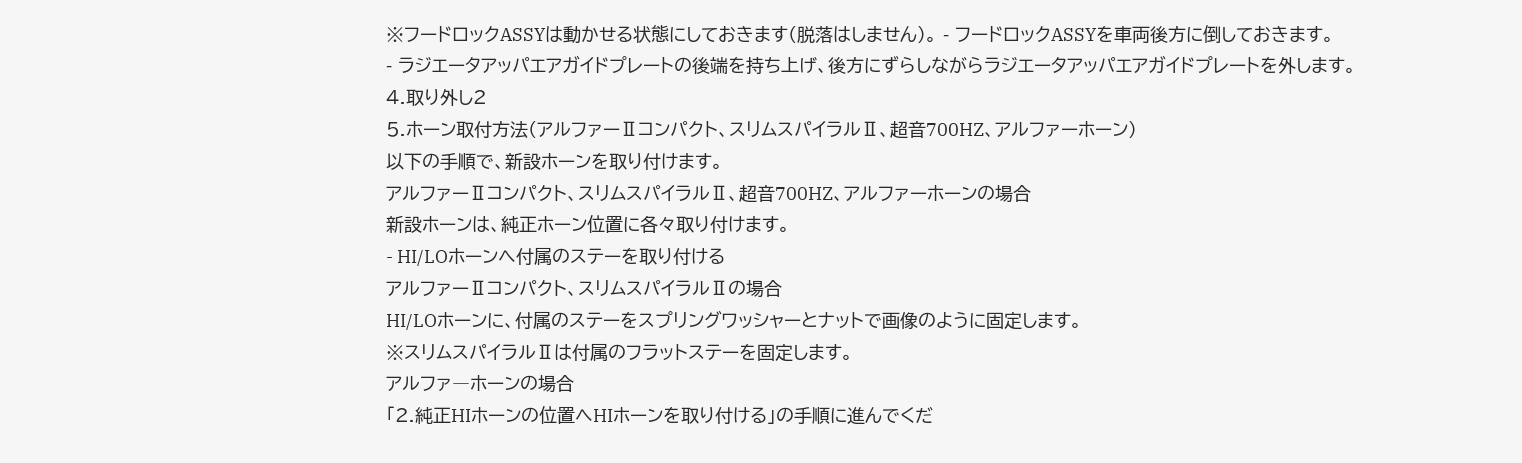※フードロックASSYは動かせる状態にしておきます(脱落はしません)。 - フードロックASSYを車両後方に倒しておきます。
- ラジエータアッパエアガイドプレートの後端を持ち上げ、後方にずらしながらラジエータアッパエアガイドプレートを外します。
4.取り外し2
5.ホーン取付方法(アルファーⅡコンパクト、スリムスパイラルⅡ、超音700HZ、アルファーホーン)
以下の手順で、新設ホーンを取り付けます。
アルファーⅡコンパクト、スリムスパイラルⅡ、超音700HZ、アルファーホーンの場合
新設ホーンは、純正ホーン位置に各々取り付けます。
- HI/LOホーンへ付属のステーを取り付ける
アルファーⅡコンパクト、スリムスパイラルⅡの場合
HI/LOホーンに、付属のステーをスプリングワッシャーとナットで画像のように固定します。
※スリムスパイラルⅡは付属のフラットステーを固定します。
アルファ―ホーンの場合
「2.純正HIホーンの位置へHIホーンを取り付ける」の手順に進んでくだ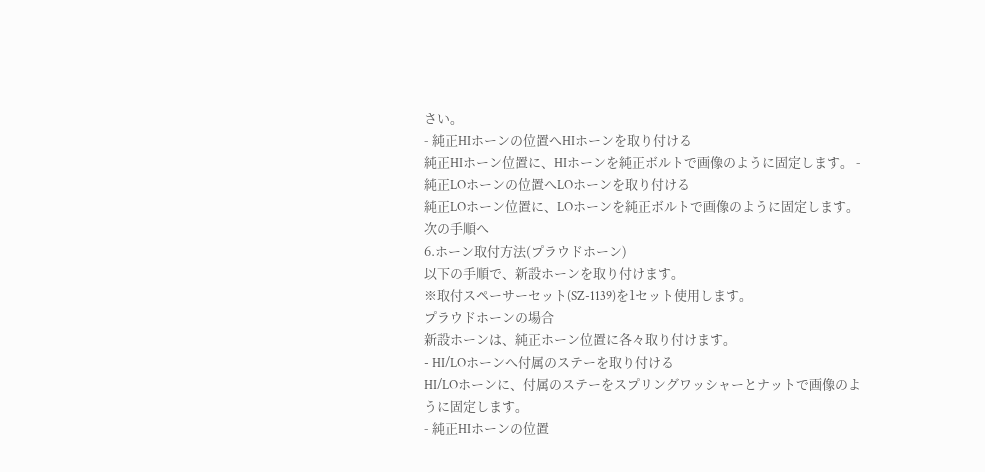さい。
- 純正HIホーンの位置へHIホーンを取り付ける
純正HIホーン位置に、HIホーンを純正ボルトで画像のように固定します。 - 純正LOホーンの位置へLOホーンを取り付ける
純正LOホーン位置に、LOホーンを純正ボルトで画像のように固定します。
次の手順へ
6.ホーン取付方法(プラウドホーン)
以下の手順で、新設ホーンを取り付けます。
※取付スペーサーセット(SZ-1139)を1セット使用します。
プラウドホーンの場合
新設ホーンは、純正ホーン位置に各々取り付けます。
- HI/LOホーンへ付属のステーを取り付ける
HI/LOホーンに、付属のステーをスプリングワッシャーとナットで画像のように固定します。
- 純正HIホーンの位置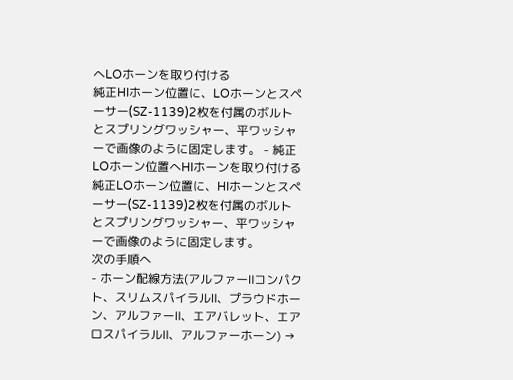へLOホーンを取り付ける
純正HIホーン位置に、LOホーンとスペーサー(SZ-1139)2枚を付属のボルトとスプリングワッシャー、平ワッシャーで画像のように固定します。 - 純正LOホーン位置へHIホーンを取り付ける
純正LOホーン位置に、HIホーンとスペーサー(SZ-1139)2枚を付属のボルトとスプリングワッシャー、平ワッシャーで画像のように固定します。
次の手順へ
- ホーン配線方法(アルファーⅡコンパクト、スリムスパイラルⅡ、プラウドホーン、アルファーⅡ、エアバレット、エアロスパイラルⅡ、アルファーホーン) →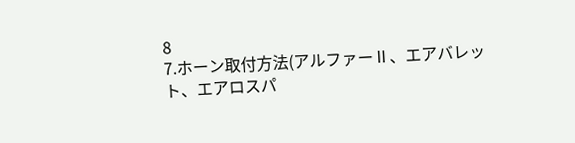8
7.ホーン取付方法(アルファーⅡ、エアバレット、エアロスパ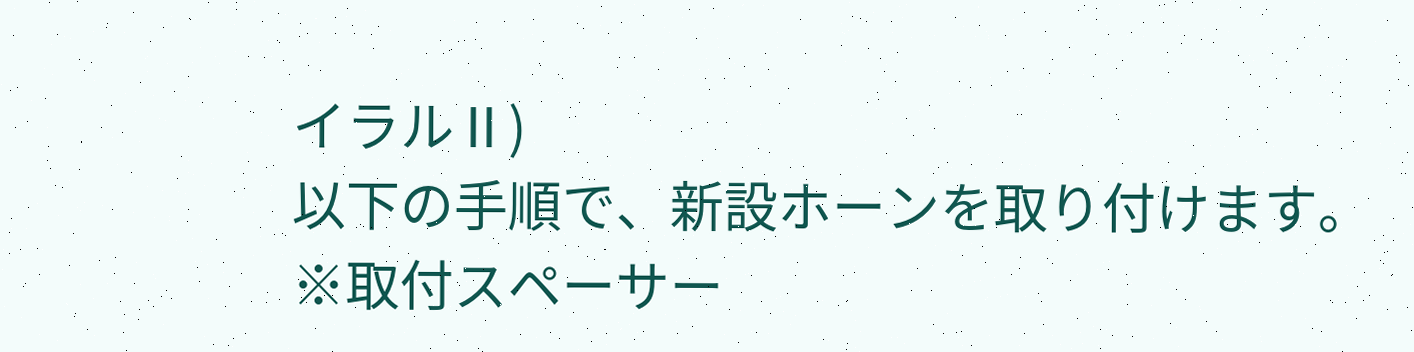イラルⅡ)
以下の手順で、新設ホーンを取り付けます。
※取付スペーサー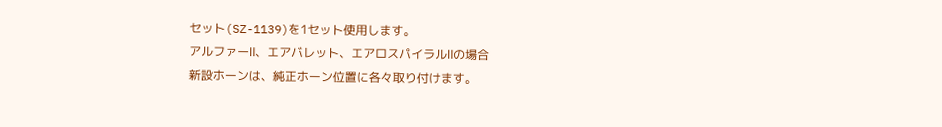セット(SZ-1139)を1セット使用します。
アルファーⅡ、エアバレット、エアロスパイラルⅡの場合
新設ホーンは、純正ホーン位置に各々取り付けます。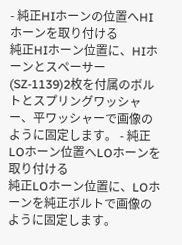- 純正HIホーンの位置へHIホーンを取り付ける
純正HIホーン位置に、HIホーンとスペーサー(SZ-1139)2枚を付属のボルトとスプリングワッシャー、平ワッシャーで画像のように固定します。 - 純正LOホーン位置へLOホーンを取り付ける
純正LOホーン位置に、LOホーンを純正ボルトで画像のように固定します。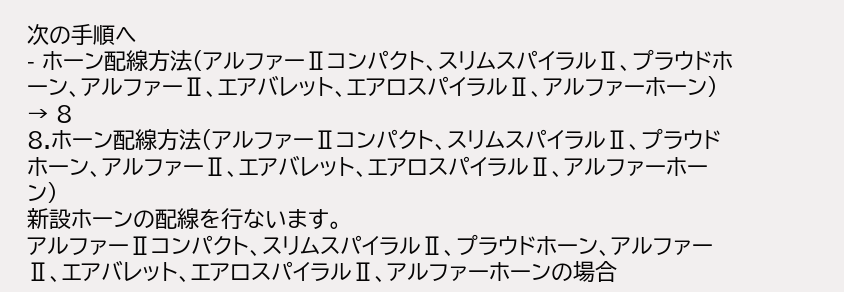次の手順へ
- ホーン配線方法(アルファーⅡコンパクト、スリムスパイラルⅡ、プラウドホーン、アルファーⅡ、エアバレット、エアロスパイラルⅡ、アルファーホーン) → 8
8.ホーン配線方法(アルファーⅡコンパクト、スリムスパイラルⅡ、プラウドホーン、アルファーⅡ、エアバレット、エアロスパイラルⅡ、アルファーホーン)
新設ホーンの配線を行ないます。
アルファーⅡコンパクト、スリムスパイラルⅡ、プラウドホーン、アルファーⅡ、エアバレット、エアロスパイラルⅡ、アルファーホーンの場合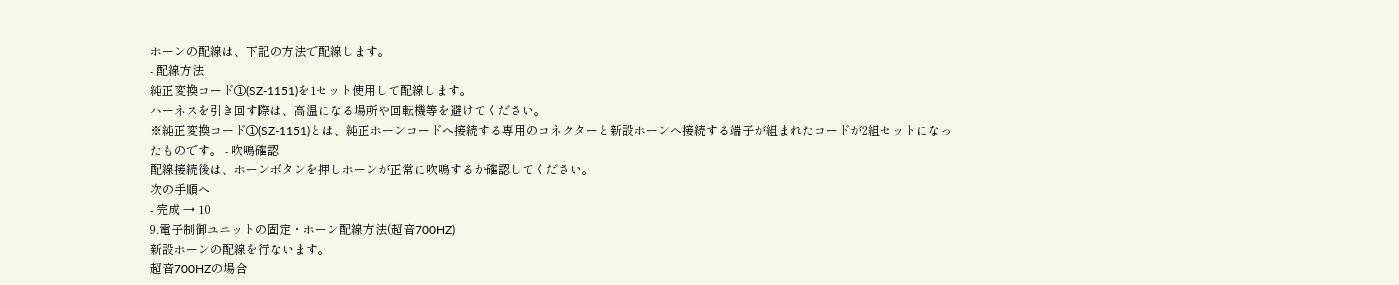ホーンの配線は、下記の方法で配線します。
- 配線方法
純正変換コード①(SZ-1151)を1セット使用して配線します。
ハーネスを引き回す際は、高温になる場所や回転機等を避けてください。
※純正変換コード①(SZ-1151)とは、純正ホーンコードへ接続する専用のコネクターと新設ホーンへ接続する端子が組まれたコードが2組セットになったものです。 - 吹鳴確認
配線接続後は、ホーンボタンを押しホーンが正常に吹鳴するか確認してください。
次の手順へ
- 完成 → 10
9.電子制御ユニットの固定・ホーン配線方法(超音700HZ)
新設ホーンの配線を行ないます。
超音700HZの場合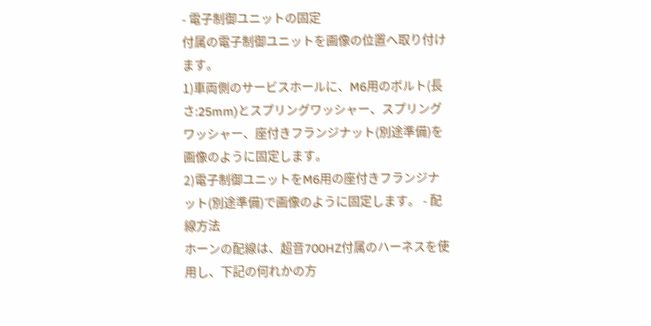- 電子制御ユニットの固定
付属の電子制御ユニットを画像の位置へ取り付けます。
1)車両側のサービスホールに、M6用のボルト(長さ:25mm)とスプリングワッシャー、スプリングワッシャー、座付きフランジナット(別途準備)を画像のように固定します。
2)電子制御ユニットをM6用の座付きフランジナット(別途準備)で画像のように固定します。 - 配線方法
ホーンの配線は、超音700HZ付属のハーネスを使用し、下記の何れかの方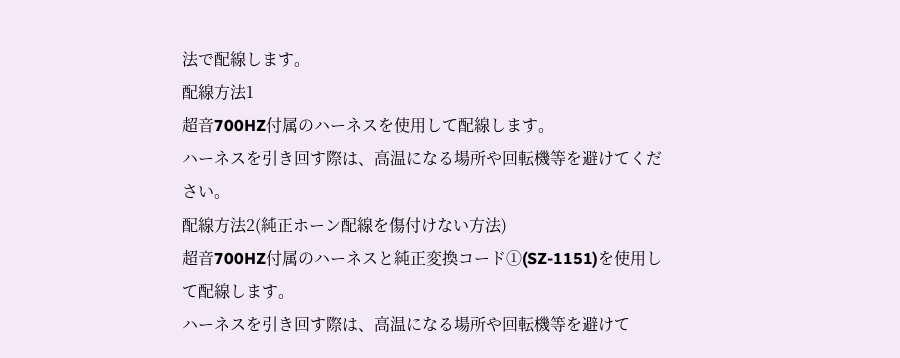法で配線します。
配線方法1
超音700HZ付属のハーネスを使用して配線します。
ハーネスを引き回す際は、高温になる場所や回転機等を避けてください。
配線方法2(純正ホーン配線を傷付けない方法)
超音700HZ付属のハーネスと純正変換コード①(SZ-1151)を使用して配線します。
ハーネスを引き回す際は、高温になる場所や回転機等を避けて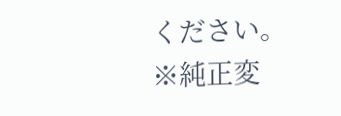ください。
※純正変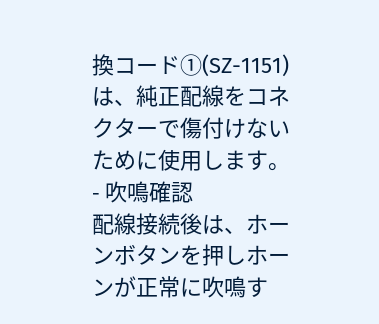換コード①(SZ-1151)は、純正配線をコネクターで傷付けないために使用します。 - 吹鳴確認
配線接続後は、ホーンボタンを押しホーンが正常に吹鳴す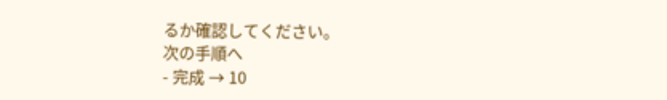るか確認してください。
次の手順へ
- 完成 → 10